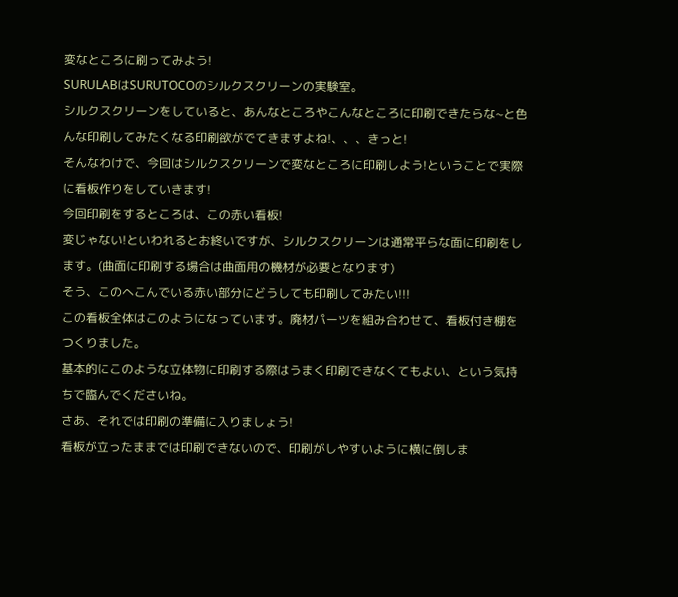変なところに刷ってみよう!
SURULABはSURUTOCOのシルクスクリーンの実験室。
シルクスクリーンをしていると、あんなところやこんなところに印刷できたらな~と色んな印刷してみたくなる印刷欲がでてきますよね!、、、きっと!
そんなわけで、今回はシルクスクリーンで変なところに印刷しよう!ということで実際に看板作りをしていきます!
今回印刷をするところは、この赤い看板!
変じゃない!といわれるとお終いですが、シルクスクリーンは通常平らな面に印刷をします。(曲面に印刷する場合は曲面用の機材が必要となります)
そう、このへこんでいる赤い部分にどうしても印刷してみたい!!!
この看板全体はこのようになっています。廃材パーツを組み合わせて、看板付き棚をつくりました。
基本的にこのような立体物に印刷する際はうまく印刷できなくてもよい、という気持ちで臨んでくださいね。
さあ、それでは印刷の準備に入りましょう!
看板が立ったままでは印刷できないので、印刷がしやすいように横に倒しま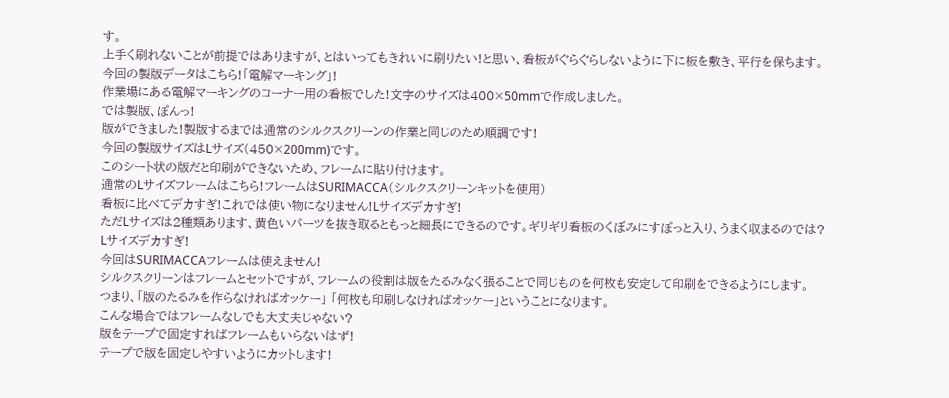す。
上手く刷れないことが前提ではありますが、とはいってもきれいに刷りたい!と思い、看板がぐらぐらしないように下に板を敷き、平行を保ちます。
今回の製版データはこちら!「電解マーキング」!
作業場にある電解マーキングのコーナー用の看板でした!文字のサイズは400×50mmで作成しました。
では製版、ぽんっ!
版ができました!製版するまでは通常のシルクスクリーンの作業と同じのため順調です!
今回の製版サイズはLサイズ(450×200mm)です。
このシート状の版だと印刷ができないため、フレームに貼り付けます。
通常のLサイズフレームはこちら!フレームはSURIMACCA(シルクスクリーンキットを使用)
看板に比べてデカすぎ!これでは使い物になりません!Lサイズデカすぎ!
ただLサイズは2種類あります、黄色いパーツを抜き取るともっと細長にできるのです。ギリギリ看板のくぼみにすぽっと入り、うまく収まるのでは?
Lサイズデカすぎ!
今回はSURIMACCAフレームは使えません!
シルクスクリーンはフレームとセットですが、フレームの役割は版をたるみなく張ることで同じものを何枚も安定して印刷をできるようにします。
つまり、「版のたるみを作らなければオッケー」 「何枚も印刷しなければオッケー」ということになります。
こんな場合ではフレームなしでも大丈夫じゃない?
版をテープで固定すればフレームもいらないはず!
テープで版を固定しやすいようにカットします!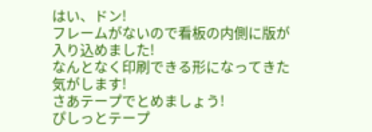はい、ドン!
フレームがないので看板の内側に版が入り込めました!
なんとなく印刷できる形になってきた気がします!
さあテープでとめましょう!
ぴしっとテープ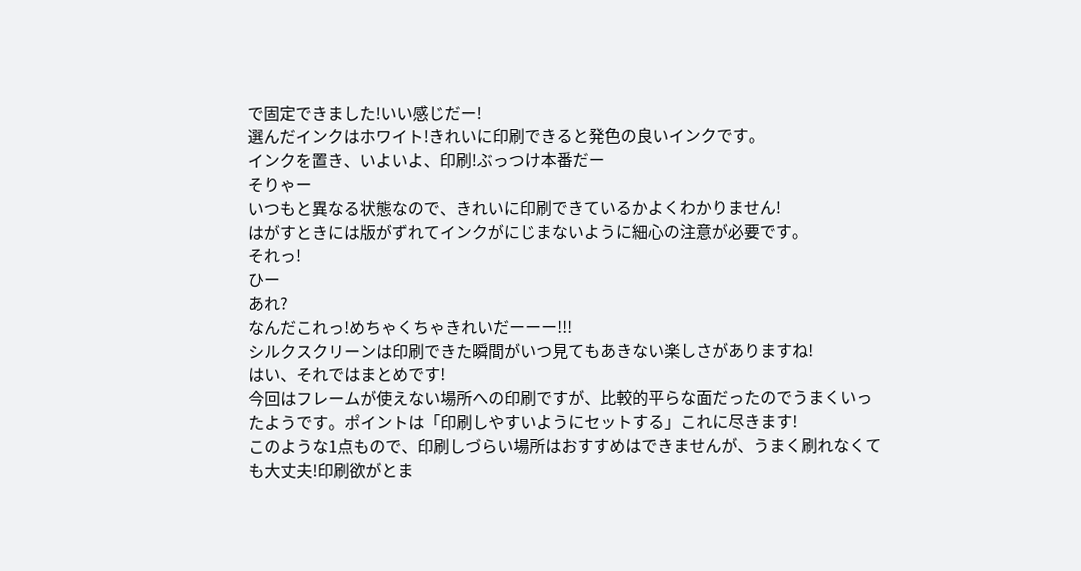で固定できました!いい感じだー!
選んだインクはホワイト!きれいに印刷できると発色の良いインクです。
インクを置き、いよいよ、印刷!ぶっつけ本番だー
そりゃー
いつもと異なる状態なので、きれいに印刷できているかよくわかりません!
はがすときには版がずれてインクがにじまないように細心の注意が必要です。
それっ!
ひー
あれ?
なんだこれっ!めちゃくちゃきれいだーーー!!!
シルクスクリーンは印刷できた瞬間がいつ見てもあきない楽しさがありますね!
はい、それではまとめです!
今回はフレームが使えない場所への印刷ですが、比較的平らな面だったのでうまくいったようです。ポイントは「印刷しやすいようにセットする」これに尽きます!
このような1点もので、印刷しづらい場所はおすすめはできませんが、うまく刷れなくても大丈夫!印刷欲がとま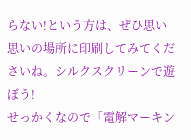らない!という方は、ぜひ思い思いの場所に印刷してみてくださいね。シルクスクリーンで遊ぼう!
せっかくなので「電解マーキン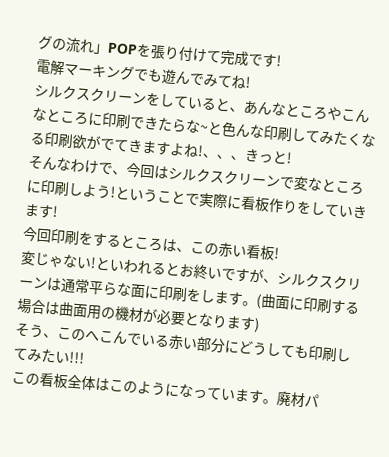グの流れ」POPを張り付けて完成です!
電解マーキングでも遊んでみてね!
シルクスクリーンをしていると、あんなところやこんなところに印刷できたらな~と色んな印刷してみたくなる印刷欲がでてきますよね!、、、きっと!
そんなわけで、今回はシルクスクリーンで変なところに印刷しよう!ということで実際に看板作りをしていきます!
今回印刷をするところは、この赤い看板!
変じゃない!といわれるとお終いですが、シルクスクリーンは通常平らな面に印刷をします。(曲面に印刷する場合は曲面用の機材が必要となります)
そう、このへこんでいる赤い部分にどうしても印刷してみたい!!!
この看板全体はこのようになっています。廃材パ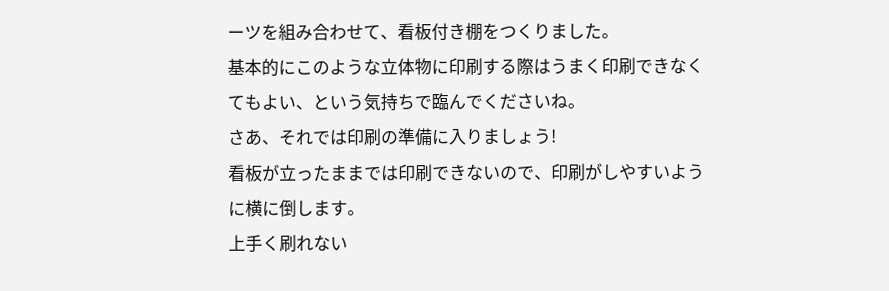ーツを組み合わせて、看板付き棚をつくりました。
基本的にこのような立体物に印刷する際はうまく印刷できなくてもよい、という気持ちで臨んでくださいね。
さあ、それでは印刷の準備に入りましょう!
看板が立ったままでは印刷できないので、印刷がしやすいように横に倒します。
上手く刷れない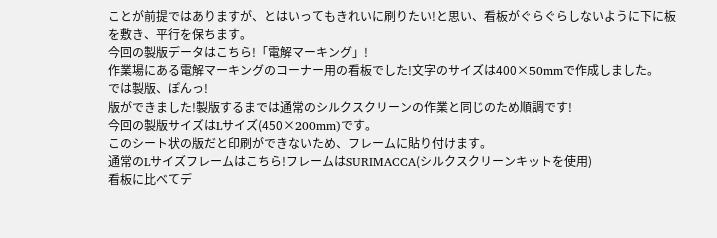ことが前提ではありますが、とはいってもきれいに刷りたい!と思い、看板がぐらぐらしないように下に板を敷き、平行を保ちます。
今回の製版データはこちら!「電解マーキング」!
作業場にある電解マーキングのコーナー用の看板でした!文字のサイズは400×50mmで作成しました。
では製版、ぽんっ!
版ができました!製版するまでは通常のシルクスクリーンの作業と同じのため順調です!
今回の製版サイズはLサイズ(450×200mm)です。
このシート状の版だと印刷ができないため、フレームに貼り付けます。
通常のLサイズフレームはこちら!フレームはSURIMACCA(シルクスクリーンキットを使用)
看板に比べてデ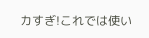カすぎ!これでは使い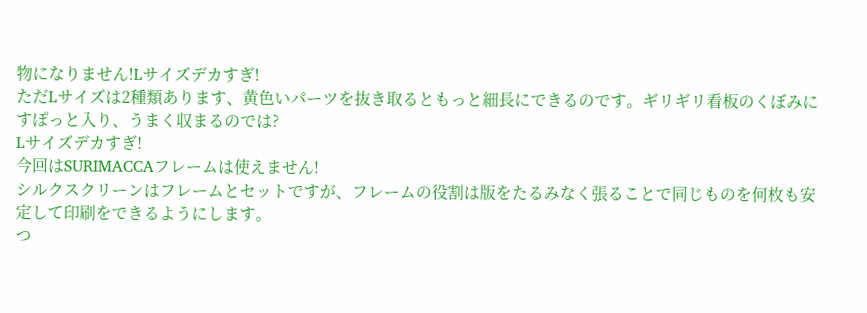物になりません!Lサイズデカすぎ!
ただLサイズは2種類あります、黄色いパーツを抜き取るともっと細長にできるのです。ギリギリ看板のくぼみにすぽっと入り、うまく収まるのでは?
Lサイズデカすぎ!
今回はSURIMACCAフレームは使えません!
シルクスクリーンはフレームとセットですが、フレームの役割は版をたるみなく張ることで同じものを何枚も安定して印刷をできるようにします。
つ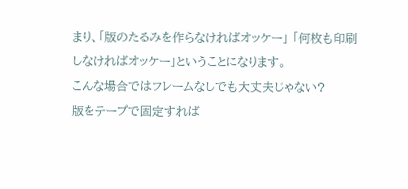まり、「版のたるみを作らなければオッケー」 「何枚も印刷しなければオッケー」ということになります。
こんな場合ではフレームなしでも大丈夫じゃない?
版をテープで固定すれば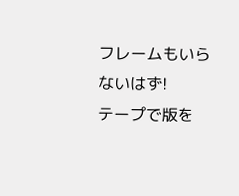フレームもいらないはず!
テープで版を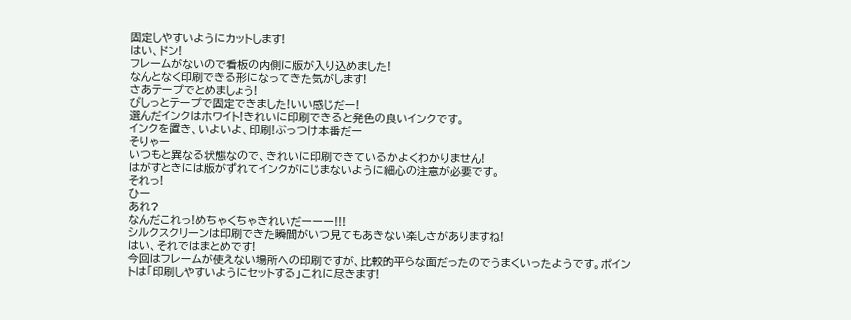固定しやすいようにカットします!
はい、ドン!
フレームがないので看板の内側に版が入り込めました!
なんとなく印刷できる形になってきた気がします!
さあテープでとめましょう!
ぴしっとテープで固定できました!いい感じだー!
選んだインクはホワイト!きれいに印刷できると発色の良いインクです。
インクを置き、いよいよ、印刷!ぶっつけ本番だー
そりゃー
いつもと異なる状態なので、きれいに印刷できているかよくわかりません!
はがすときには版がずれてインクがにじまないように細心の注意が必要です。
それっ!
ひー
あれ?
なんだこれっ!めちゃくちゃきれいだーーー!!!
シルクスクリーンは印刷できた瞬間がいつ見てもあきない楽しさがありますね!
はい、それではまとめです!
今回はフレームが使えない場所への印刷ですが、比較的平らな面だったのでうまくいったようです。ポイントは「印刷しやすいようにセットする」これに尽きます!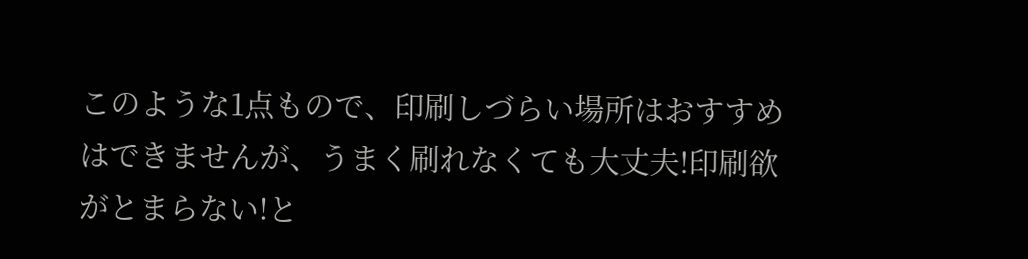このような1点もので、印刷しづらい場所はおすすめはできませんが、うまく刷れなくても大丈夫!印刷欲がとまらない!と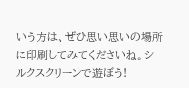いう方は、ぜひ思い思いの場所に印刷してみてくださいね。シルクスクリーンで遊ぼう!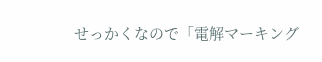せっかくなので「電解マーキング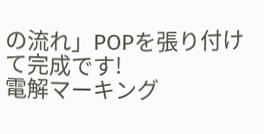の流れ」POPを張り付けて完成です!
電解マーキング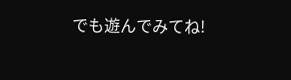でも遊んでみてね!